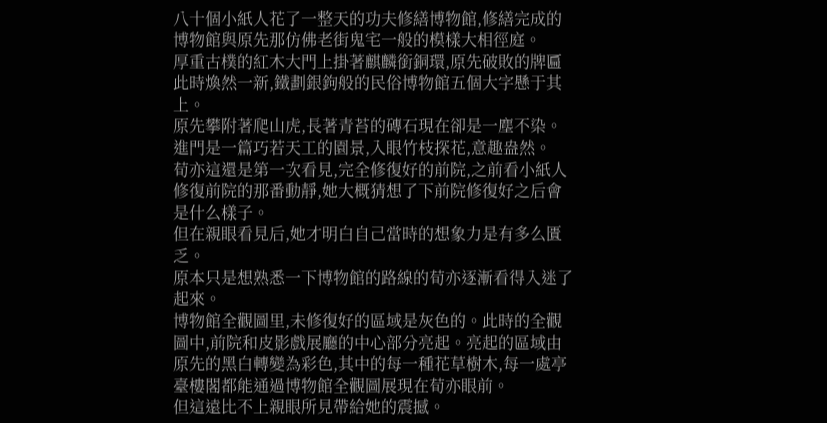八十個小紙人花了一整天的功夫修繕博物館,修繕完成的博物館與原先那仿佛老街鬼宅一般的模樣大相徑庭。
厚重古樸的紅木大門上掛著麒麟銜銅環,原先破敗的牌匾此時煥然一新,鐵劃銀鉤般的民俗博物館五個大字懸于其上。
原先攀附著爬山虎,長著青苔的磚石現在卻是一塵不染。
進門是一篇巧若天工的園景,入眼竹枝探花,意趣盎然。
荀亦這還是第一次看見,完全修復好的前院,之前看小紙人修復前院的那番動靜,她大概猜想了下前院修復好之后會是什么樣子。
但在親眼看見后,她才明白自己當時的想象力是有多么匱乏。
原本只是想熟悉一下博物館的路線的荀亦逐漸看得入迷了起來。
博物館全觀圖里,未修復好的區域是灰色的。此時的全觀圖中,前院和皮影戲展廳的中心部分亮起。亮起的區域由原先的黑白轉變為彩色,其中的每一種花草樹木,每一處亭臺樓閣都能通過博物館全觀圖展現在荀亦眼前。
但這遠比不上親眼所見帶給她的震撼。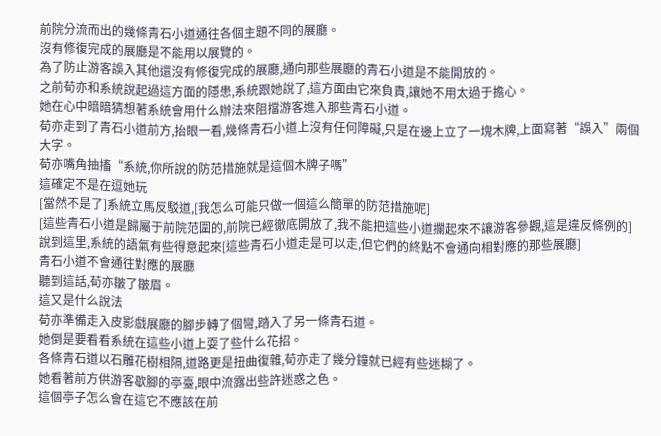前院分流而出的幾條青石小道通往各個主題不同的展廳。
沒有修復完成的展廳是不能用以展覽的。
為了防止游客誤入其他還沒有修復完成的展廳,通向那些展廳的青石小道是不能開放的。
之前荀亦和系統說起過這方面的隱患,系統跟她說了,這方面由它來負責,讓她不用太過于擔心。
她在心中暗暗猜想著系統會用什么辦法來阻擋游客進入那些青石小道。
荀亦走到了青石小道前方,抬眼一看,幾條青石小道上沒有任何障礙,只是在邊上立了一塊木牌,上面寫著“誤入”兩個大字。
荀亦嘴角抽搐“系統,你所說的防范措施就是這個木牌子嗎”
這確定不是在逗她玩
[當然不是了]系統立馬反駁道,[我怎么可能只做一個這么簡單的防范措施呢]
[這些青石小道是歸屬于前院范圍的,前院已經徹底開放了,我不能把這些小道攔起來不讓游客參觀,這是違反條例的]
說到這里,系統的語氣有些得意起來[這些青石小道走是可以走,但它們的終點不會通向相對應的那些展廳]
青石小道不會通往對應的展廳
聽到這話,荀亦皺了皺眉。
這又是什么說法
荀亦準備走入皮影戲展廳的腳步轉了個彎,踏入了另一條青石道。
她倒是要看看系統在這些小道上耍了些什么花招。
各條青石道以石雕花樹相隔,道路更是扭曲復雜,荀亦走了幾分鐘就已經有些迷糊了。
她看著前方供游客歇腳的亭臺,眼中流露出些許迷惑之色。
這個亭子怎么會在這它不應該在前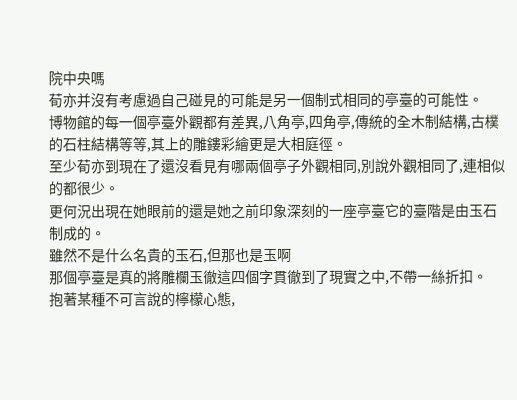院中央嗎
荀亦并沒有考慮過自己碰見的可能是另一個制式相同的亭臺的可能性。
博物館的每一個亭臺外觀都有差異,八角亭,四角亭,傳統的全木制結構,古樸的石柱結構等等,其上的雕鏤彩繪更是大相庭徑。
至少荀亦到現在了還沒看見有哪兩個亭子外觀相同,別說外觀相同了,連相似的都很少。
更何況出現在她眼前的還是她之前印象深刻的一座亭臺它的臺階是由玉石制成的。
雖然不是什么名貴的玉石,但那也是玉啊
那個亭臺是真的將雕欄玉徹這四個字貫徹到了現實之中,不帶一絲折扣。
抱著某種不可言說的檸檬心態,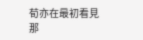荀亦在最初看見那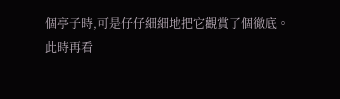個亭子時,可是仔仔細細地把它觀賞了個徹底。
此時再看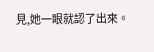見,她一眼就認了出來。